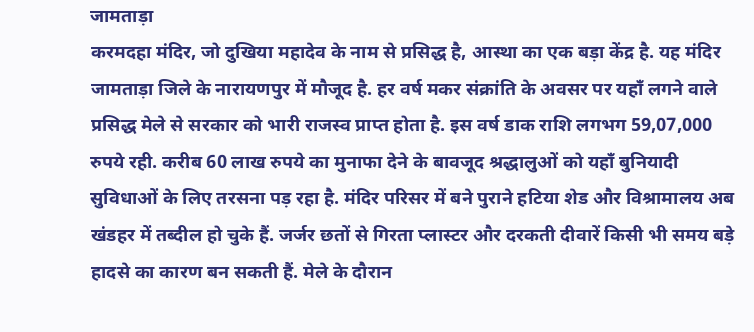जामताड़ा
करमदहा मंदिर, जो दुखिया महादेव के नाम से प्रसिद्ध है, आस्था का एक बड़ा केंद्र है. यह मंदिर जामताड़ा जिले के नारायणपुर में मौजूद है. हर वर्ष मकर संक्रांति के अवसर पर यहाँ लगने वाले प्रसिद्ध मेले से सरकार को भारी राजस्व प्राप्त होता है. इस वर्ष डाक राशि लगभग 59,07,000 रुपये रही. करीब 60 लाख रुपये का मुनाफा देने के बावजूद श्रद्धालुओं को यहाँ बुनियादी सुविधाओं के लिए तरसना पड़ रहा है. मंदिर परिसर में बने पुराने हटिया शेड और विश्रामालय अब खंडहर में तब्दील हो चुके हैं. जर्जर छतों से गिरता प्लास्टर और दरकती दीवारें किसी भी समय बड़े हादसे का कारण बन सकती हैं. मेले के दौरान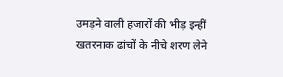उमड़ने वाली हजारों की भीड़ इन्हीं खतरनाक ढांचों के नीचे शरण लेने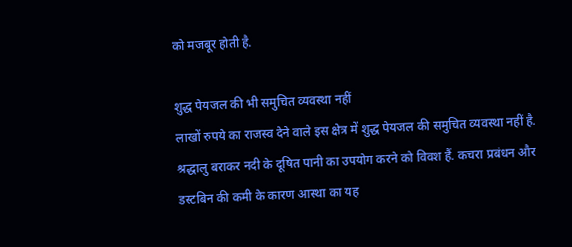को मजबूर होती है.

शुद्ध पेयजल की भी समुचित व्यवस्था नहीं
लाखों रुपये का राजस्व देने वाले इस क्षेत्र में शुद्ध पेयजल की समुचित व्यवस्था नहीं है. श्रद्धालु बराकर नदी के दूषित पानी का उपयोग करने को विवश हैं. कचरा प्रबंधन और डस्टबिन की कमी के कारण आस्था का यह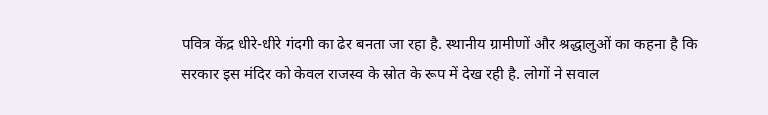पवित्र केंद्र धीरे-धीरे गंदगी का ढेर बनता जा रहा है. स्थानीय ग्रामीणों और श्रद्धालुओं का कहना है कि सरकार इस मंदिर को केवल राजस्व के स्रोत के रूप में देख रही है. लोगों ने सवाल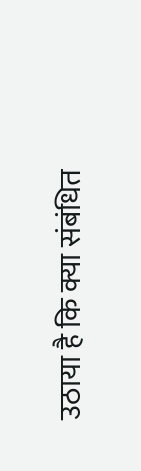उठाया है कि क्या संबंधित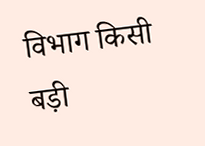विभाग किसी बड़ी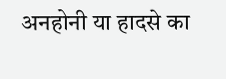अनहोनी या हादसे का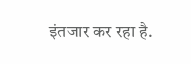इंतजार कर रहा है.